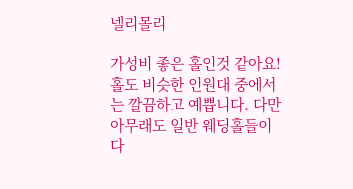넬리몰리

가성비 좋은 홀인것 같아요! 홀도 비슷한 인원대 중에서는 깔끔하고 예쁩니다. 다만 아무래도 일반 웨딩홀들이 다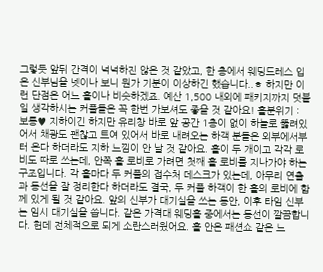그렇듯 앞뒤 간격이 넉넉하진 않은 것 같았고, 한 층에서 웨딩드레스 입은 신부님을 넷이나 보니 뭔가 기분이 이상하긴 했습니다..ㅎ 하지만 이런 단점은 어느 홀이나 비슷하겠죠. 예산 1,500 내외에 패키지까지 덧붙일 생각하시는 커플들은 꼭 한번 가보셔도 좋을 것 같아요! 홀분위기 : 보통♥ 지하이긴 하지만 유리창 바로 앞 공간 1층이 없이 하늘로 뚫려있어서 채광도 괜찮고 트여 있어서 바로 내려오는 하객 분들은 외부에서부터 온다 하더라도 지하 느낌이 안 날 것 같아요. 홀이 두 개이고 각각 로비도 따로 쓰는데, 안쪽 홀 로비로 가려면 첫째 홀 로비를 지나가야 하는 구조입니다. 각 홀마다 두 커플의 접수처 데스크가 있는데, 아무리 연출과 동선을 잘 정리한다 하더라도 결국, 두 커플 하객이 한 홀의 로비에 함께 있게 될 것 같아요. 앞의 신부가 대기실을 쓰는 동안, 이후 타임 신부는 임시 대기실을 씁니다. 같은 가격대 웨딩홀 중에서는 동선이 깔끔합니다. 헌데 전체적으로 되게 소란스러웠어요. 홀 안은 패션쇼 같은 느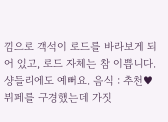낌으로 객석이 로드를 바라보게 되어 있고, 로드 자체는 참 이쁩니다. 샹들리에도 예뻐요. 음식 : 추천♥ 뷔페를 구경했는데 가짓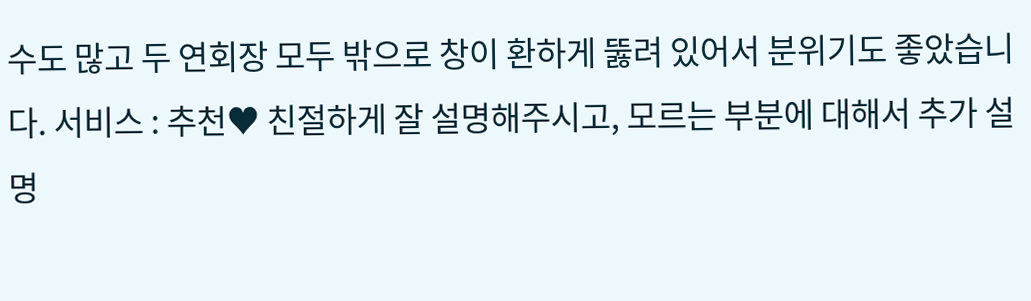수도 많고 두 연회장 모두 밖으로 창이 환하게 뚫려 있어서 분위기도 좋았습니다. 서비스 : 추천♥ 친절하게 잘 설명해주시고, 모르는 부분에 대해서 추가 설명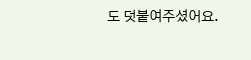도 덧붙여주셨어요.